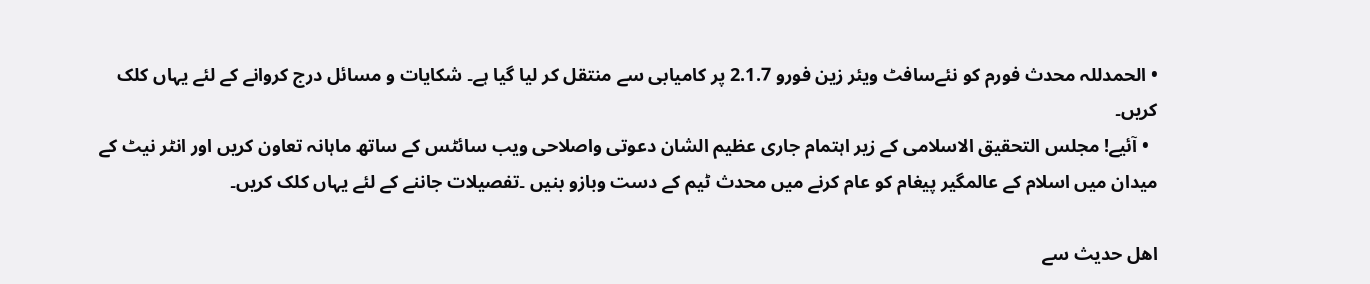• الحمدللہ محدث فورم کو نئےسافٹ ویئر زین فورو 2.1.7 پر کامیابی سے منتقل کر لیا گیا ہے۔ شکایات و مسائل درج کروانے کے لئے یہاں کلک کریں۔
  • آئیے! مجلس التحقیق الاسلامی کے زیر اہتمام جاری عظیم الشان دعوتی واصلاحی ویب سائٹس کے ساتھ ماہانہ تعاون کریں اور انٹر نیٹ کے میدان میں اسلام کے عالمگیر پیغام کو عام کرنے میں محدث ٹیم کے دست وبازو بنیں ۔تفصیلات جاننے کے لئے یہاں کلک کریں۔

اهل حديث سے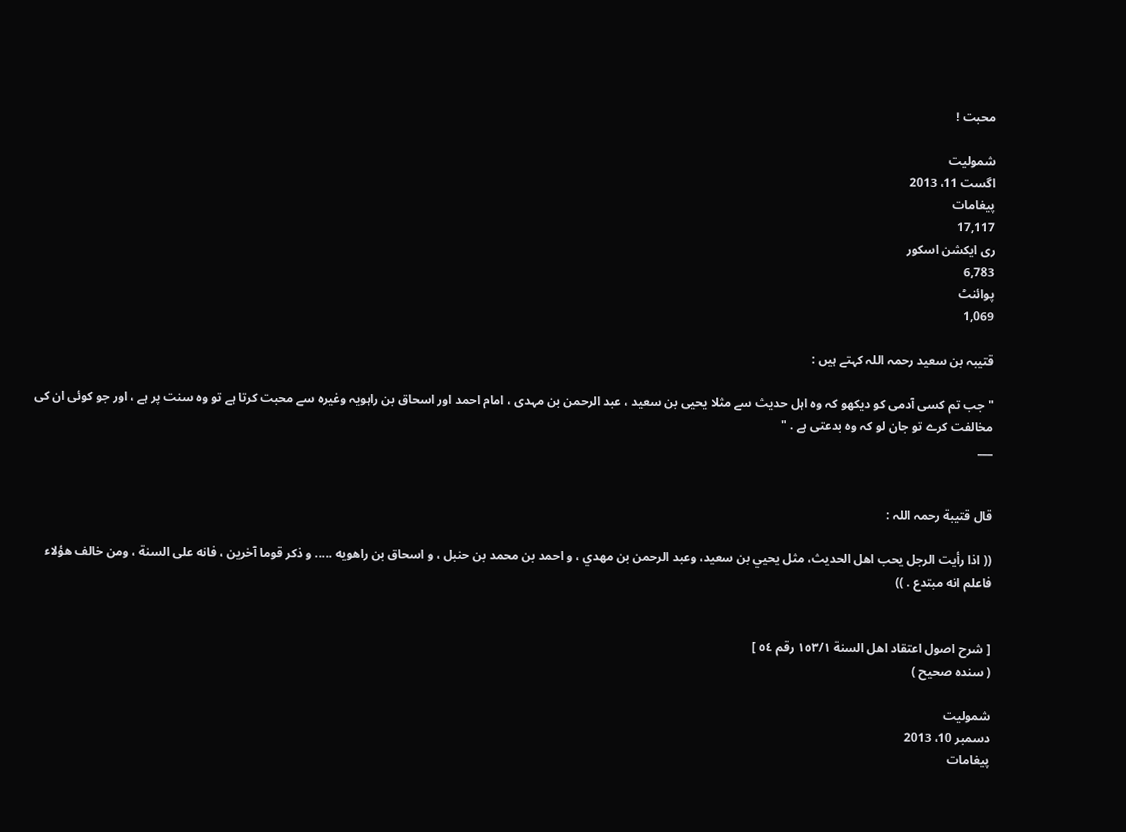محبت !

شمولیت
اگست 11، 2013
پیغامات
17,117
ری ایکشن اسکور
6,783
پوائنٹ
1,069

قتیبہ بن سعید رحمہ اللہ کہتے ہیں :

" جب تم کسی آدمی کو دیکھو کہ وہ اہل حدیث سے مثلا یحیی بن سعید ، عبد الرحمن بن مہدی ، امام احمد اور اسحاق بن راہویہ وغیرہ سے محبت کرتا ہے تو وہ سنت پر ہے ، اور جو کوئی ان کی مخالفت کرے تو جان لو کہ وہ بدعتی ہے . "
___


قال قتيبة رحمہ اللہ :

(( اذا رأيت الرجل يحب اهل الحديث، مثل يحيي بن سعيد، وعبد الرحمن بن مهدي ، و احمد بن محمد بن حنبل ، و اسحاق بن راهويه ..... و ذكر قوما آخرين ، فانه علی السنة ، ومن خالف هؤلاء فاعلم انه مبتدع . ))


[ شرح اصول اعتقاد اهل السنة ١٥٣/١ رقم ٥٤ ]
( سنده صحيح )

شمولیت
دسمبر 10، 2013
پیغامات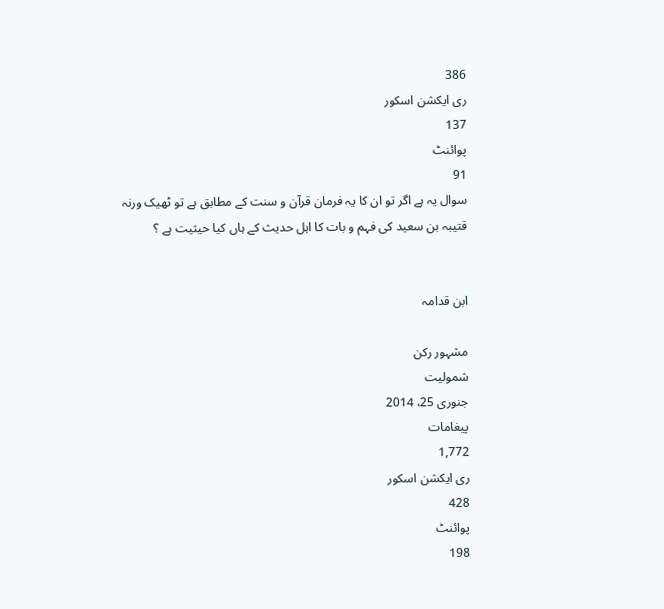386
ری ایکشن اسکور
137
پوائنٹ
91
سوال یہ ہے اگر تو ان کا یہ فرمان قرآن و سنت کے مطابق ہے تو ٹھیک ورنہ قتیبہ بن سعید کی فہم و بات کا اہل حدیث کے ہاں کیا حیثیت ہے ؟


ابن قدامہ

مشہور رکن
شمولیت
جنوری 25، 2014
پیغامات
1,772
ری ایکشن اسکور
428
پوائنٹ
198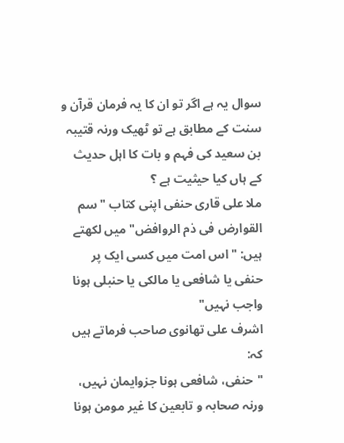سوال یہ ہے اگر تو ان کا یہ فرمان قرآن و سنت کے مطابق ہے تو ٹھیک ورنہ قتیبہ بن سعید کی فہم و بات کا اہل حدیث کے ہاں کیا حیثیت ہے ؟
ملا علی قاری حنفی اپنی کتاب "سم القوارض فی ذم الروافض" میں لکھتے ہیں: "اس امت میں کسی ایک پر حنفی یا شافعی یا مالکی یا حنبلی ہونا واجب نہیں"
اشرف علی تھانوی صاحب فرماتے ہیں کہ:
"حنفی، شافعی ہونا جزوایمان نہیں، ورنہ صحابہ و تابعین کا غیر مومن ہونا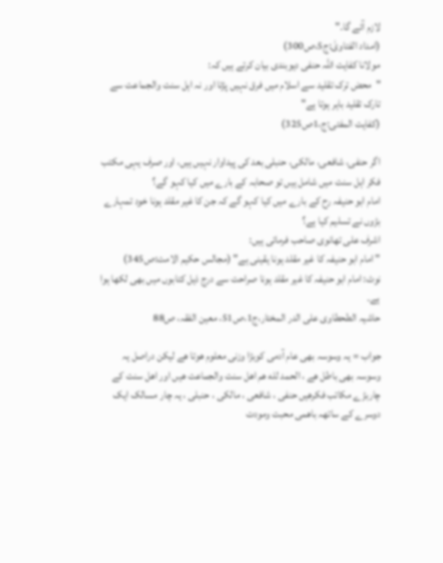لازم آئے گا۔"
(امداد الفتاویٰ:ج5،ص300)
مولانا کفایت اللہ حنفی دیوبندی بیان کرتے ہیں کہ:
"محض ترک تقلید سے اسلام میں فرق نہیں پڑتا اور نہ اہل سنت والجماعت سے تارک تقلید باہر ہوتا ہے"
(کفایت المفتی:ج،1ص325)

اگر حنفی، شافعی، مالکی، حنبلی بعد کی پیداوار نہیں ہیں، اور صرف یہی مکتب فکر اہل سنت میں شامل ہیں تو صحابہ کے بارے میں کیا کہو گے؟
امام ابو حنیفہ رح کے بارے میں کیا کہو گے کہ جن کا غیر مقلد ہونا خود تمہارے بڑوں نے تسلیم کیا ہے؟
اشرف علی تھانوی صاحب فرماتی ہیں:
" امام ابو حنیفہ کا غیر مقلد ہونا یقینی ہے" (مجالس حکیم الامت:ص345)
نوٹ: امام ابو حنیفہ کا غیر مقلد ہونا صراحت سے درج ذیل کتابوں میں بھی لکھا ہوا ہے۔
حاشیہ الطحطاوی علی الدر المختار،ج1،ص51، معین الفقہ، ص88

جواب = یہ وسوسہ بهی عام آدمی کوبڑا وزنی معلوم هوتا هے لیکن دراصل یہ وسوسہ بهی باطل هے ، الحمد لله هم اهل سنت والجماعت هیں اور اهل سنت کے چاربڑے مکاتب فکرهیں حنفی ، شافعی ، مالکی ، حنبلی ، یہ چار مسالک ایک دوسرے کے ساتهہ باهمی محبت ومودت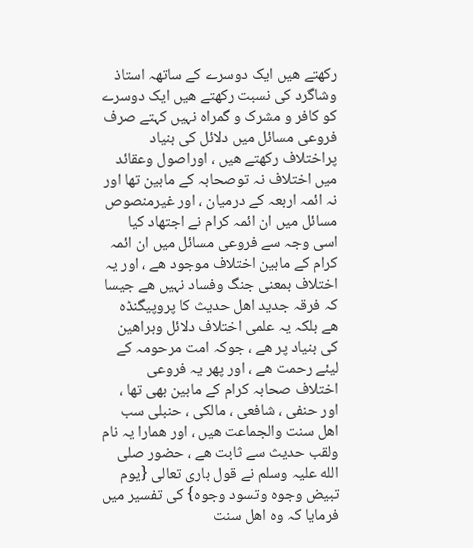رکهتے هیں ایک دوسرے کے ساتهہ استاذ وشاگرد کی نسبت رکهتے هیں ایک دوسرے کو کافر و مشرک و گمراه نہیں کہتے صرف فروعی مسائل میں دلائل کی بنیاد پراختلاف رکهتے هیں ، اوراصول وعقائد میں اختلاف نہ توصحابہ کے مابین تها اور نہ ائمہ اربعہ کے درمیان ، اور غیرمنصوص مسائل میں ان ائمہ کرام نے اجتهاد کیا اسی وجہ سے فروعی مسائل میں ان ائمہ کرام کے مابین اختلاف موجود هے ، اور یہ اختلاف بمعنی جنگ وفساد نہیں هے جیسا کہ فرقہ جدید اهل حدیث کا پروپیگنڈه هے بلکہ یہ علمی اختلاف دلائل وبراهین کی بنیاد پر هے ، جوکہ امت مرحومہ کے لیئے رحمت هے ، اور پهر یہ فروعی اختلاف صحابہ کرام کے مابین بهی تها ،
اور حنفی ، شافعی ، مالکی ، حنبلی سب اهل سنت والجماعت هیں ، اور همارا یہ نام ولقب حدیث سے ثابت هے ، حضور صلی الله علیہ وسلم نے قول باری تعالی {يوم تبيض وجوه وتسود وجوه} کی تفسیر میں فرمایا کہ وه اهل سنت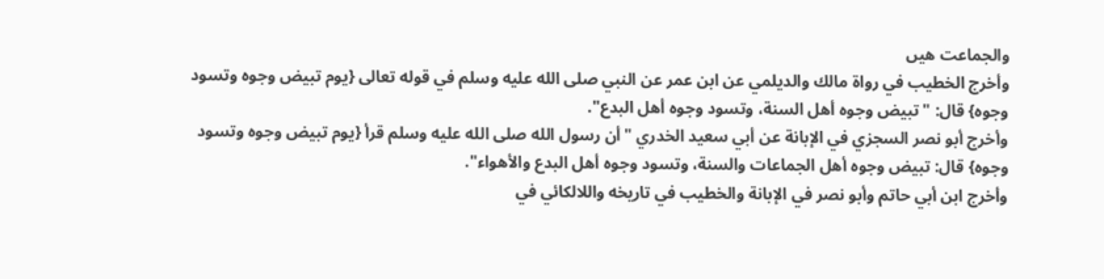والجماعت هیں
وأخرج الخطيب في رواة مالك والديلمي عن ابن عمر عن النبي صلى الله عليه وسلم في قوله تعالى {يوم تبيض وجوه وتسود وجوه} قال: "تبيض وجوه أهل السنة، وتسود وجوه أهل البدع".
وأخرج أبو نصر السجزي في الإبانة عن أبي سعيد الخدري "أن رسول الله صلى الله عليه وسلم قرأ {يوم تبيض وجوه وتسود وجوه} قال: تبيض وجوه أهل الجماعات والسنة، وتسود وجوه أهل البدع والأهواء".
وأخرج ابن أبي حاتم وأبو نصر في الإبانة والخطيب في تاريخه واللالكائي في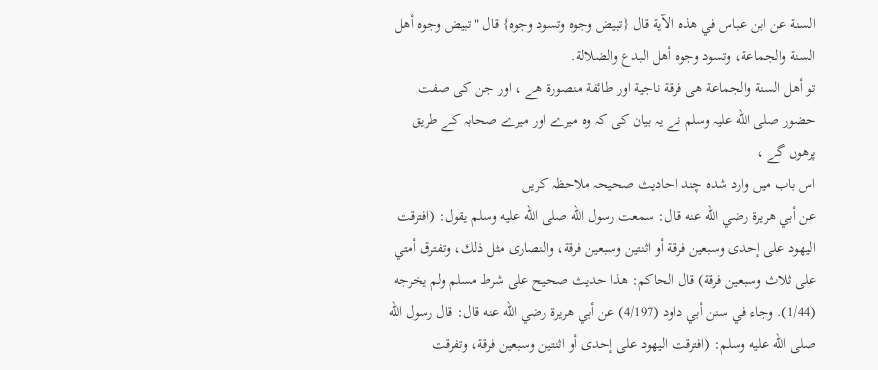السنة عن ابن عباس في هذه الآية قال {تبيض وجوه وتسود وجوه} قال "تبيض وجوه أهل السنة والجماعة، وتسود وجوه أهل البدع والضلالة.
تو أهل السنة والجماعة هی فرقة ناجیة اور طائفة منصورة هے ، اور جن کی صفت حضور صلی الله علیہ وسلم نے یہ بیان کی کہ وه میرے اور میرے صحابہ کے طریق پرهوں گے ،
اس باب میں وارد شده چند احادیث صحیحہ ملاحظہ کریں
عن أبي هريرة رضي الله عنه قال: سمعت رسول الله صلى الله عليه وسلم يقول: (افترقت اليهود على إحدى وسبعين فرقة أو اثنتين وسبعين فرقة، والنصارى مثل ذلك، وتفترق أمتي على ثلاث وسبعين فرقة) قال الحاكم: هذا حديث صحيح على شرط مسلم ولم يخرجه (1/44). وجاء في سنن أبي داود (4/197) عن أبي هريرة رضي الله عنه قال: قال رسول الله صلى الله عليه وسلم: (افترقت اليهود على إحدى أو اثنتين وسبعين فرقة، وتفرقت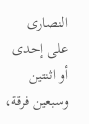النصارى على إحدى أو اثنتين وسبعين فرقة،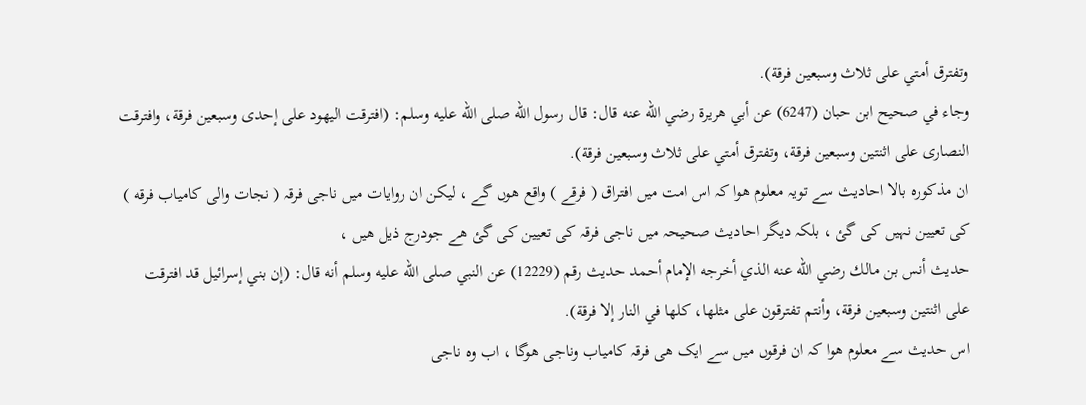وتفترق أمتي على ثلاث وسبعين فرقة).
وجاء في صحيح ابن حبان (6247) عن أبي هريرة رضي الله عنه قال: قال رسول الله صلى الله عليه وسلم: (افترقت اليهود على إحدى وسبعين فرقة، وافترقت النصارى على اثنتين وسبعين فرقة، وتفترق أمتي على ثلاث وسبعين فرقة).
ان مذکوره بالا احادیث سے تویہ معلوم هوا کہ اس امت میں افتراق ( فرقے ) واقع هوں گے ، لیکن ان روایات میں ناجی فرقہ ( نجات والی کامیاب فرقه ) کی تعیین نہیں کی گئ ، بلکہ دیگر احادیث صحیحہ میں ناجی فرقہ کی تعیین کی گئ هے جودرج ذیل هیں ،
حديث أنس بن مالك رضي الله عنه الذي أخرجه الإمام أحمد حديث رقم (12229) عن النبي صلى الله عليه وسلم أنه قال: (إن بني إسرائيل قد افترقت على اثنتين وسبعين فرقة، وأنتم تفترقون على مثلها، كلها في النار إلا فرقة).
اس حدیث سے معلوم هوا کہ ان فرقوں میں سے ایک هی فرقہ کامیاب وناجی هوگا ، اب وه ناجی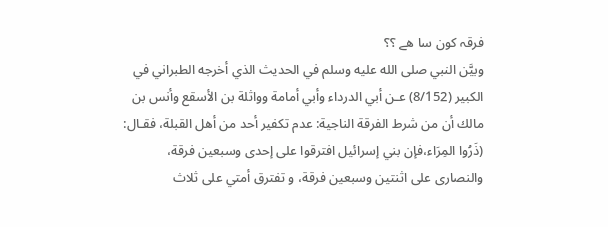فرقہ کون سا هے ؟؟
وبيَّن النبي صلى الله عليه وسلم في الحديث الذي أخرجه الطبراني في الكبير (8/152) عـن أبي الدرداء وأبي أمامة وواثلة بن الأسقع وأنس بن مالك أن من شرط الفرقة الناجية: عدم تكفير أحد من أهل القبلة، فقـال: (ذَرُوا المِرَاء،فإن بني إسرائيل افترقوا على إحدى وسبعين فرقة، والنصارى على اثنتين وسبعين فرقة، و تفترق أمتي على ثلاث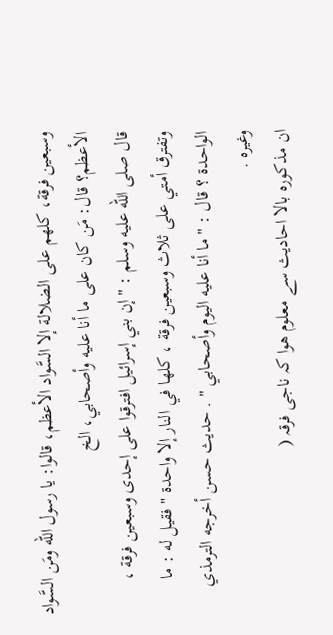وسبعين فرقة، كلهم على الضلالة إلا السَّواد الأعظم، قالوا: يا رسول الله ومَن السَّواد الأعظم؟ قال: مَن كان على ما أنا عليه وأصحابي، الخ
قال صلى الله عليه وسلم : " إن بني إسرائيل افترقوا على إحدى وسبعين فرقة ، وتفترق أمتي على ثلاث وسبعين فرقة ، كلها في النار إلا واحدة " فقيل له : ما الواحدة ؟ قال : " ما أنا عليه اليوم وأصحابي " . حديث حسن أخرجه الترمذي وغيره .
ان مذکوره بالا احادیث سے معلوم هوا کہ ناجی فرقہ (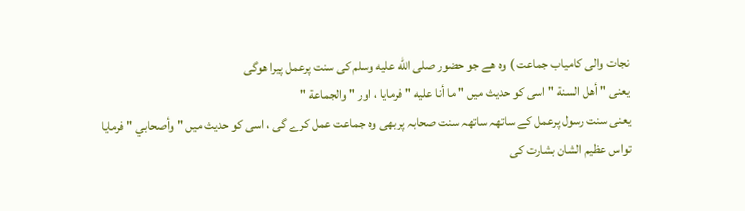نجات والی کامیاب جماعت ) وه هے جو حضور صلى الله عليه وسلم کی سنت پرعمل پیرا هوگی
یعنی " أهل السنة " اسی کو حدیث میں " ما أنا عليه " فرمایا ، اور " والجماعة "
یعنی سنت رسول پرعمل کے ساتهہ ساتهہ سنت صحابہ پربهی وه جماعت عمل کرے گی ، اسی کو حدیث میں " وأصحابي " فرمایا
تواس عظیم الشان بشارت کی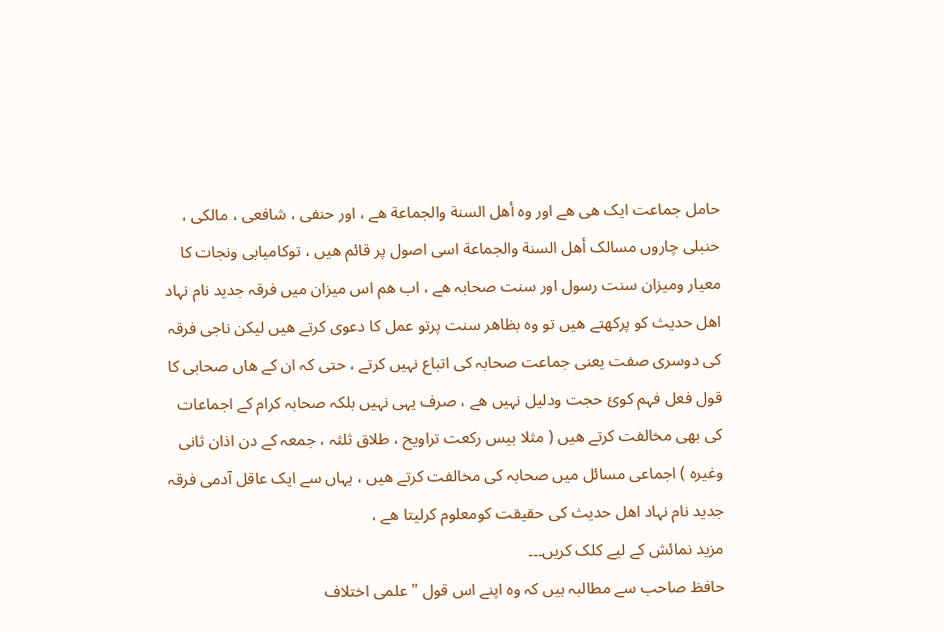حامل جماعت ایک هی هے اور وه أهل السنة والجماعة هے ، اور حنفی ، شافعی ، مالکی ، حنبلی چاروں مسالک أهل السنة والجماعة اسی اصول پر قائم هیں ، توکامیابی ونجات کا معیار ومیزان سنت رسول اور سنت صحابہ هے ، اب هم اس میزان میں فرقہ جدید نام نہاد اهل حدیث کو پرکهتے هیں تو وه بظاهر سنت پرتو عمل کا دعوی کرتے هیں لیکن ناجی فرقہ کی دوسری صفت یعنی جماعت صحابہ کی اتباع نہیں کرتے ، حتی کہ ان کے هاں صحابی کا قول فعل فہم کوئ حجت ودلیل نہیں هے ، صرف یہی نہیں بلکہ صحابہ کرام کے اجماعات کی بهی مخالفت کرتے هیں ( مثلا بیس رکعت تراویح ، طلاق ثلثہ ، جمعہ کے دن اذان ثانی وغیره ) اجماعی مسائل میں صحابہ کی مخالفت کرتے هیں ، یہاں سے ایک عاقل آدمی فرقہ جدید نام نہاد اهل حدیث کی حقیقت کومعلوم کرلیتا هے ،
مزید نمائش کے لیے کلک کریں۔۔۔
حافظ صاحب سے مطالبہ ہیں کہ وہ اپنے اس قول "علمی اختلاف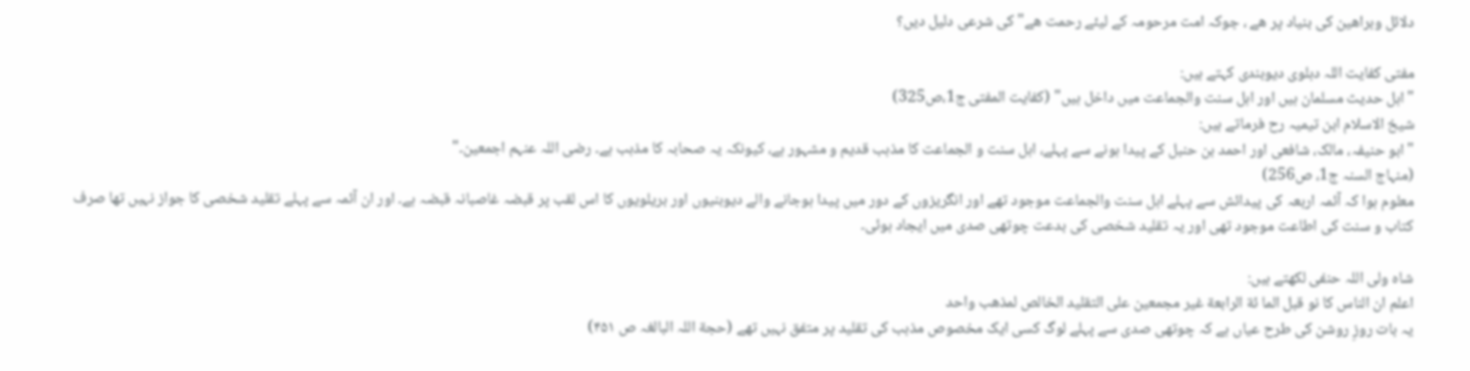دلائل وبراهین کی بنیاد پر هے ، جوکہ امت مرحومہ کے لیئے رحمت هے" کی شرعی دلیل دیں؟

مفتی کفایت اللہ دہلوی دیوبندی کہتے ہیں:
"اہل حدیث مسلمان ہیں اور اہل سنت والجماعت میں داخل ہیں" (کفایت المفتی ج1،ص325)
شیخ الاسلام ابن تیمیہ رح فرماتے ہیں:
"ابو حنیفہ، مالک، شافعی اور احمد بن حنبل کے پیدا ہونے سے پہلے، اہل سنت و الجماعت کا مذہب قدیم و مشہور ہے، کیونکہ یہ صحابہ کا مذہب ہے۔ رضی اللہ عنہم اجمعین۔"
(منہاج السنہ ج1، ص256)
معلوم ہوا کہ آئمہ اربعہ کی پیدائش سے پہلے اہل سنت والجماعت موجود تھے اور انگریزوں کے دور میں پیدا ہوجانے والے دیوبنیوں اور بریلویوں کا اس لقب پر قبضہ غاصبانہ قبضہ ہے۔ اور ان آئمہ سے پہلے تقلید شخصی کا جواز نہیں تھا صرف کتاب و سنت کی اطاعت موجود تھی اور یہ تقلید شخصی کی بدعت چوتھی صدی میں ایجاد ہوئی۔

شاہ ولی اللہ حنفی لکھتے ہیں:
اعلم ان الناس کا نو قبل الما ئة الرابعة غیر مجمعین علی التقلید الخالص لمذھب واحد
یہ بات روزِ روشن کی طرح عیاں ہے کہ چوتھی صدی سے پہلے لوگ کسی ایک مخصوص مذہب کی تقلید پر متفق نہیں تھے (حجة اللہ البالغہ ص ۴۵۱)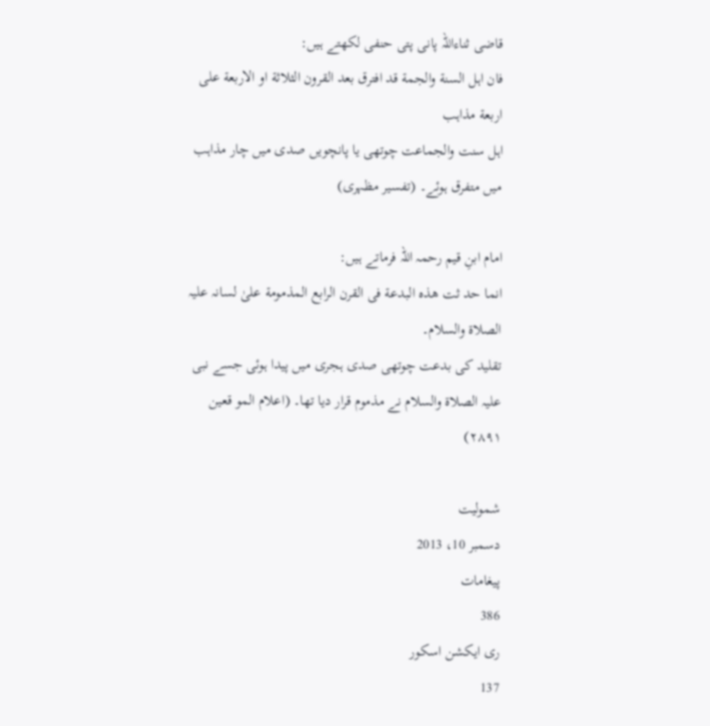قاضی ثناءاللہ پانی پتی حنفی لکھتے ہیں:
فان اہل السنة والجمة قد افترق بعد القرون الثلاثة او الاربعة علی اربعة مذاہب
اہل سنت والجماعت چوتھی یا پانچویں صدی میں چار مذاہب میں متفرق ہوئے۔ (تفسیر مظہری)

امام ابنِ قیم رحمہ اللہ فرماتے ہیں:
انما حد ثت ھذہ البدعة فی القرن الرابع المذمومة علیٰ لسانہ علیہ الصلاة والسلام۔
تقلید کی بدعت چوتھی صدی ہجری میں پیدا ہوئی جسے نبی علیہ الصلاة والسلام نے مذموم قرار دیا تھا۔ (اعلام المو قعین ۲۸۹۱)

شمولیت
دسمبر 10، 2013
پیغامات
386
ری ایکشن اسکور
137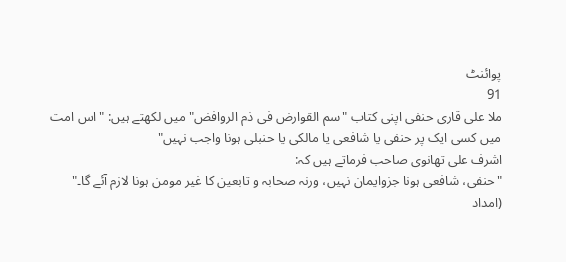پوائنٹ
91
ملا علی قاری حنفی اپنی کتاب "سم القوارض فی ذم الروافض" میں لکھتے ہیں: "اس امت میں کسی ایک پر حنفی یا شافعی یا مالکی یا حنبلی ہونا واجب نہیں"
اشرف علی تھانوی صاحب فرماتے ہیں کہ:
"حنفی، شافعی ہونا جزوایمان نہیں، ورنہ صحابہ و تابعین کا غیر مومن ہونا لازم آئے گا۔"
(امداد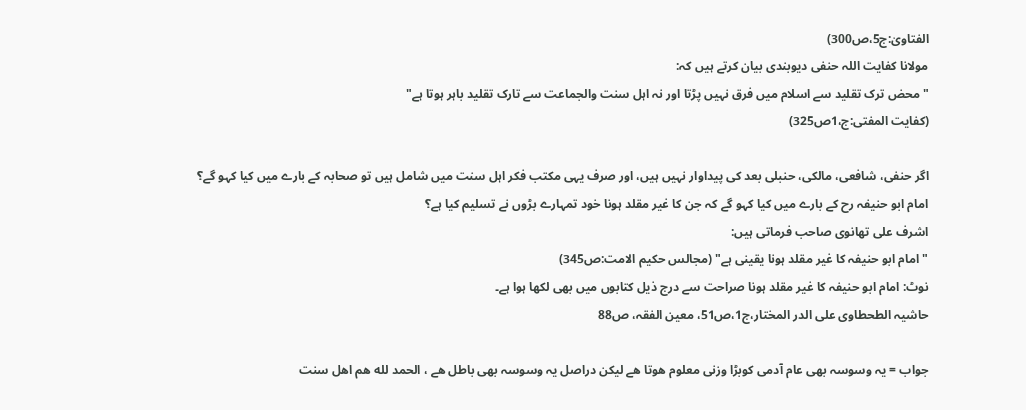الفتاویٰ:ج5،ص300)
مولانا کفایت اللہ حنفی دیوبندی بیان کرتے ہیں کہ:
"محض ترک تقلید سے اسلام میں فرق نہیں پڑتا اور نہ اہل سنت والجماعت سے تارک تقلید باہر ہوتا ہے"
(کفایت المفتی:ج،1ص325)

اگر حنفی، شافعی، مالکی، حنبلی بعد کی پیداوار نہیں ہیں، اور صرف یہی مکتب فکر اہل سنت میں شامل ہیں تو صحابہ کے بارے میں کیا کہو گے؟
امام ابو حنیفہ رح کے بارے میں کیا کہو گے کہ جن کا غیر مقلد ہونا خود تمہارے بڑوں نے تسلیم کیا ہے؟
اشرف علی تھانوی صاحب فرماتی ہیں:
" امام ابو حنیفہ کا غیر مقلد ہونا یقینی ہے" (مجالس حکیم الامت:ص345)
نوٹ: امام ابو حنیفہ کا غیر مقلد ہونا صراحت سے درج ذیل کتابوں میں بھی لکھا ہوا ہے۔
حاشیہ الطحطاوی علی الدر المختار،ج1،ص51، معین الفقہ، ص88

جواب = یہ وسوسہ بهی عام آدمی کوبڑا وزنی معلوم هوتا هے لیکن دراصل یہ وسوسہ بهی باطل هے ، الحمد لله هم اهل سنت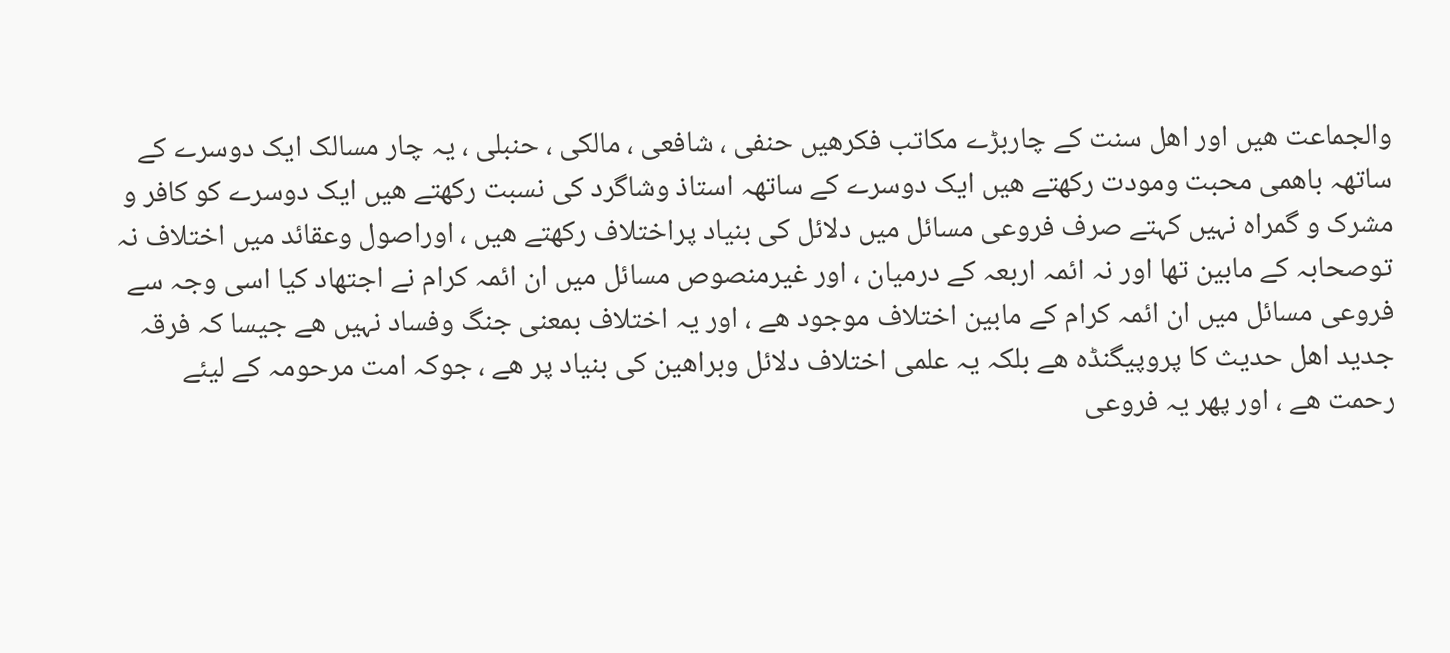والجماعت هیں اور اهل سنت کے چاربڑے مکاتب فکرهیں حنفی ، شافعی ، مالکی ، حنبلی ، یہ چار مسالک ایک دوسرے کے ساتهہ باهمی محبت ومودت رکهتے هیں ایک دوسرے کے ساتهہ استاذ وشاگرد کی نسبت رکهتے هیں ایک دوسرے کو کافر و مشرک و گمراه نہیں کہتے صرف فروعی مسائل میں دلائل کی بنیاد پراختلاف رکهتے هیں ، اوراصول وعقائد میں اختلاف نہ توصحابہ کے مابین تها اور نہ ائمہ اربعہ کے درمیان ، اور غیرمنصوص مسائل میں ان ائمہ کرام نے اجتهاد کیا اسی وجہ سے فروعی مسائل میں ان ائمہ کرام کے مابین اختلاف موجود هے ، اور یہ اختلاف بمعنی جنگ وفساد نہیں هے جیسا کہ فرقہ جدید اهل حدیث کا پروپیگنڈه هے بلکہ یہ علمی اختلاف دلائل وبراهین کی بنیاد پر هے ، جوکہ امت مرحومہ کے لیئے رحمت هے ، اور پهر یہ فروعی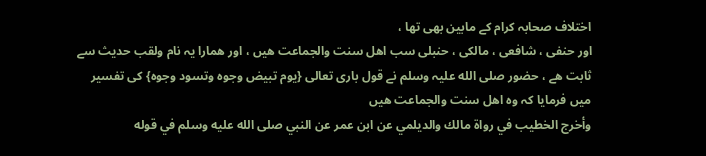اختلاف صحابہ کرام کے مابین بهی تها ،
اور حنفی ، شافعی ، مالکی ، حنبلی سب اهل سنت والجماعت هیں ، اور همارا یہ نام ولقب حدیث سے ثابت هے ، حضور صلی الله علیہ وسلم نے قول باری تعالی {يوم تبيض وجوه وتسود وجوه} کی تفسیر میں فرمایا کہ وه اهل سنت والجماعت هیں
وأخرج الخطيب في رواة مالك والديلمي عن ابن عمر عن النبي صلى الله عليه وسلم في قوله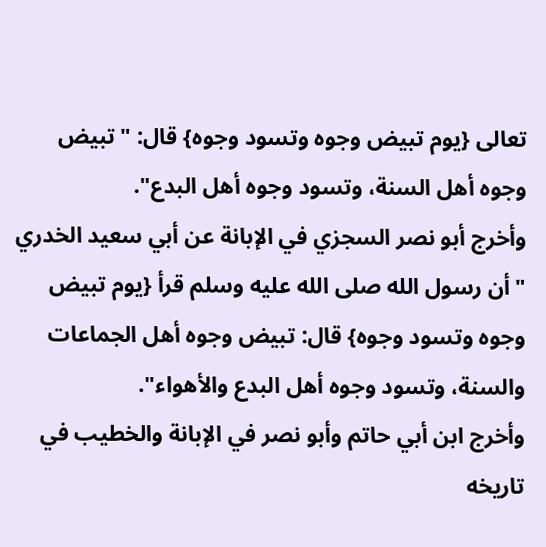تعالى {يوم تبيض وجوه وتسود وجوه} قال: "تبيض وجوه أهل السنة، وتسود وجوه أهل البدع".
وأخرج أبو نصر السجزي في الإبانة عن أبي سعيد الخدري "أن رسول الله صلى الله عليه وسلم قرأ {يوم تبيض وجوه وتسود وجوه} قال: تبيض وجوه أهل الجماعات والسنة، وتسود وجوه أهل البدع والأهواء".
وأخرج ابن أبي حاتم وأبو نصر في الإبانة والخطيب في تاريخه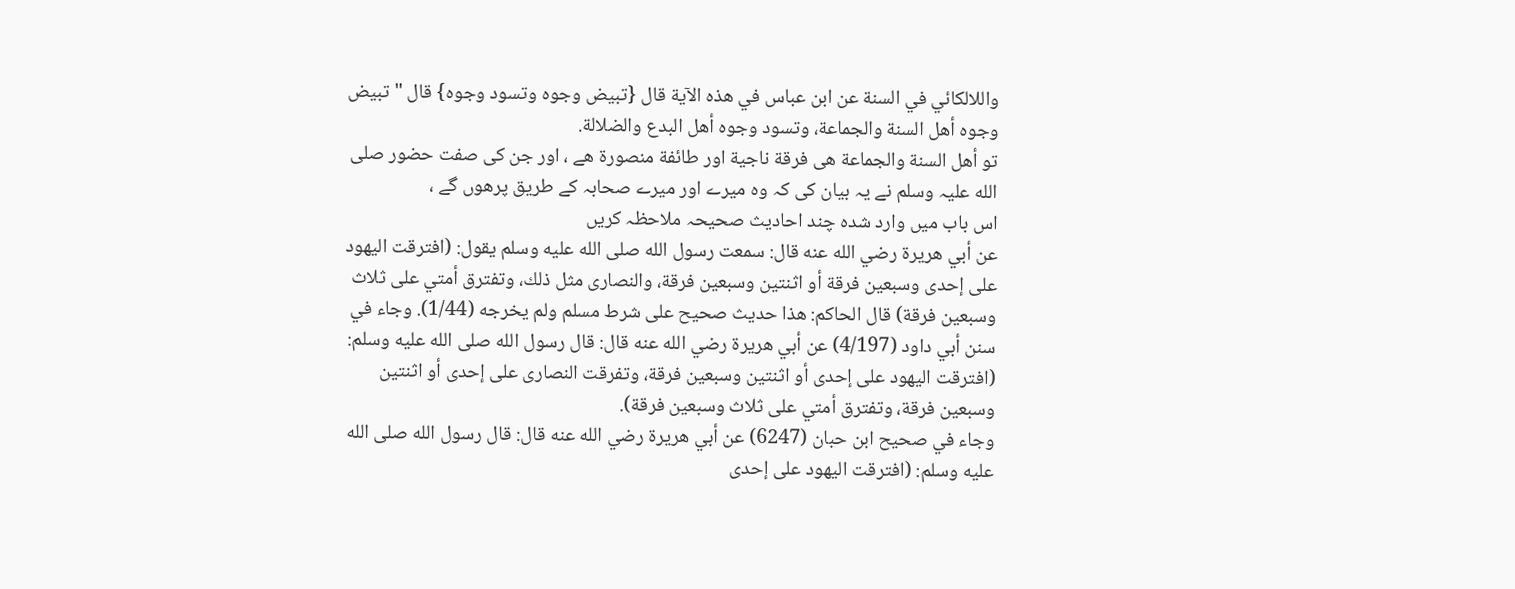واللالكائي في السنة عن ابن عباس في هذه الآية قال {تبيض وجوه وتسود وجوه} قال "تبيض وجوه أهل السنة والجماعة، وتسود وجوه أهل البدع والضلالة.
تو أهل السنة والجماعة هی فرقة ناجیة اور طائفة منصورة هے ، اور جن کی صفت حضور صلی الله علیہ وسلم نے یہ بیان کی کہ وه میرے اور میرے صحابہ کے طریق پرهوں گے ،
اس باب میں وارد شده چند احادیث صحیحہ ملاحظہ کریں
عن أبي هريرة رضي الله عنه قال: سمعت رسول الله صلى الله عليه وسلم يقول: (افترقت اليهود على إحدى وسبعين فرقة أو اثنتين وسبعين فرقة، والنصارى مثل ذلك، وتفترق أمتي على ثلاث وسبعين فرقة) قال الحاكم: هذا حديث صحيح على شرط مسلم ولم يخرجه (1/44). وجاء في سنن أبي داود (4/197) عن أبي هريرة رضي الله عنه قال: قال رسول الله صلى الله عليه وسلم: (افترقت اليهود على إحدى أو اثنتين وسبعين فرقة، وتفرقت النصارى على إحدى أو اثنتين وسبعين فرقة، وتفترق أمتي على ثلاث وسبعين فرقة).
وجاء في صحيح ابن حبان (6247) عن أبي هريرة رضي الله عنه قال: قال رسول الله صلى الله عليه وسلم: (افترقت اليهود على إحدى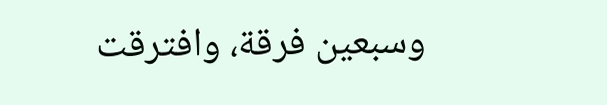وسبعين فرقة، وافترقت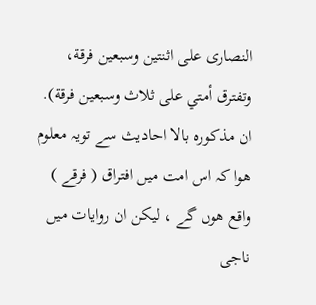النصارى على اثنتين وسبعين فرقة، وتفترق أمتي على ثلاث وسبعين فرقة).
ان مذکوره بالا احادیث سے تویہ معلوم هوا کہ اس امت میں افتراق ( فرقے ) واقع هوں گے ، لیکن ان روایات میں ناجی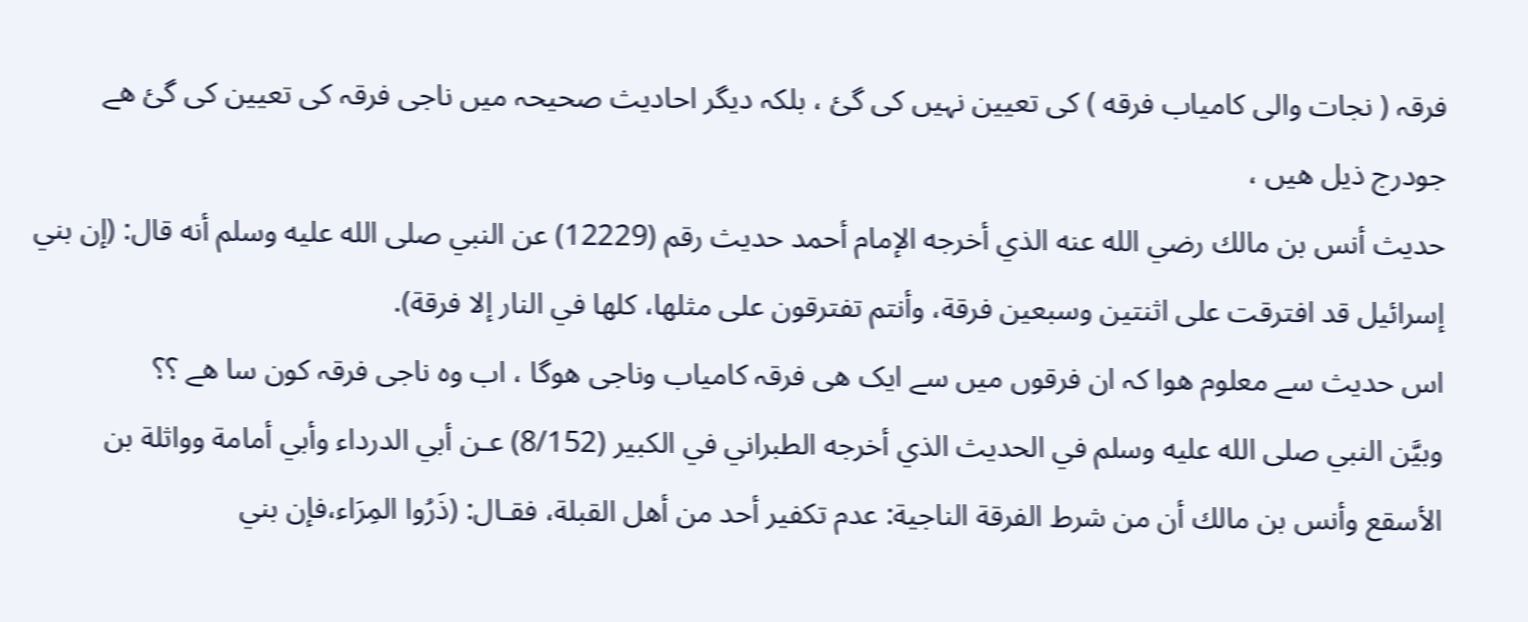فرقہ ( نجات والی کامیاب فرقه ) کی تعیین نہیں کی گئ ، بلکہ دیگر احادیث صحیحہ میں ناجی فرقہ کی تعیین کی گئ هے جودرج ذیل هیں ،
حديث أنس بن مالك رضي الله عنه الذي أخرجه الإمام أحمد حديث رقم (12229) عن النبي صلى الله عليه وسلم أنه قال: (إن بني إسرائيل قد افترقت على اثنتين وسبعين فرقة، وأنتم تفترقون على مثلها، كلها في النار إلا فرقة).
اس حدیث سے معلوم هوا کہ ان فرقوں میں سے ایک هی فرقہ کامیاب وناجی هوگا ، اب وه ناجی فرقہ کون سا هے ؟؟
وبيَّن النبي صلى الله عليه وسلم في الحديث الذي أخرجه الطبراني في الكبير (8/152) عـن أبي الدرداء وأبي أمامة وواثلة بن الأسقع وأنس بن مالك أن من شرط الفرقة الناجية: عدم تكفير أحد من أهل القبلة، فقـال: (ذَرُوا المِرَاء،فإن بني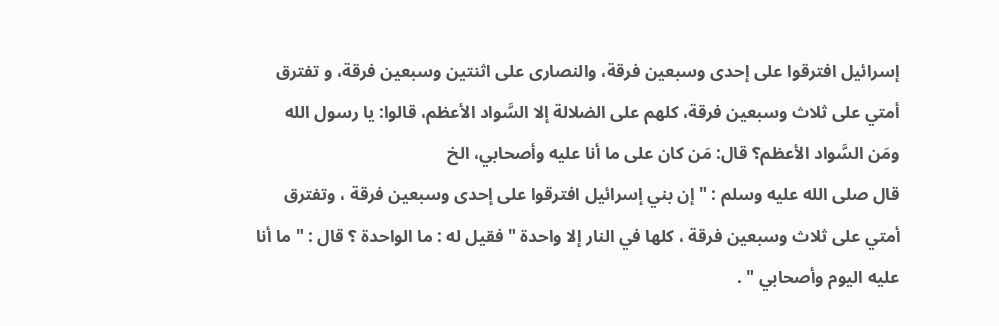إسرائيل افترقوا على إحدى وسبعين فرقة، والنصارى على اثنتين وسبعين فرقة، و تفترق أمتي على ثلاث وسبعين فرقة، كلهم على الضلالة إلا السَّواد الأعظم، قالوا: يا رسول الله ومَن السَّواد الأعظم؟ قال: مَن كان على ما أنا عليه وأصحابي، الخ
قال صلى الله عليه وسلم : " إن بني إسرائيل افترقوا على إحدى وسبعين فرقة ، وتفترق أمتي على ثلاث وسبعين فرقة ، كلها في النار إلا واحدة " فقيل له : ما الواحدة ؟ قال : " ما أنا عليه اليوم وأصحابي " .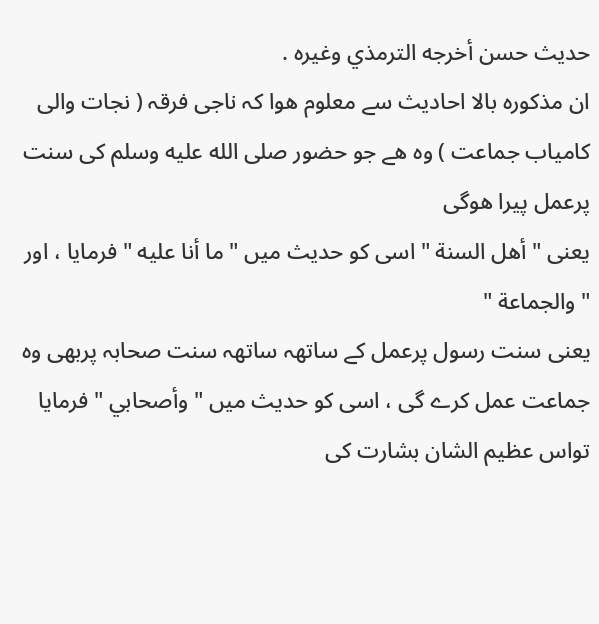حديث حسن أخرجه الترمذي وغيره .
ان مذکوره بالا احادیث سے معلوم هوا کہ ناجی فرقہ ( نجات والی کامیاب جماعت ) وه هے جو حضور صلى الله عليه وسلم کی سنت پرعمل پیرا هوگی
یعنی " أهل السنة " اسی کو حدیث میں " ما أنا عليه " فرمایا ، اور " والجماعة "
یعنی سنت رسول پرعمل کے ساتهہ ساتهہ سنت صحابہ پربهی وه جماعت عمل کرے گی ، اسی کو حدیث میں " وأصحابي " فرمایا
تواس عظیم الشان بشارت کی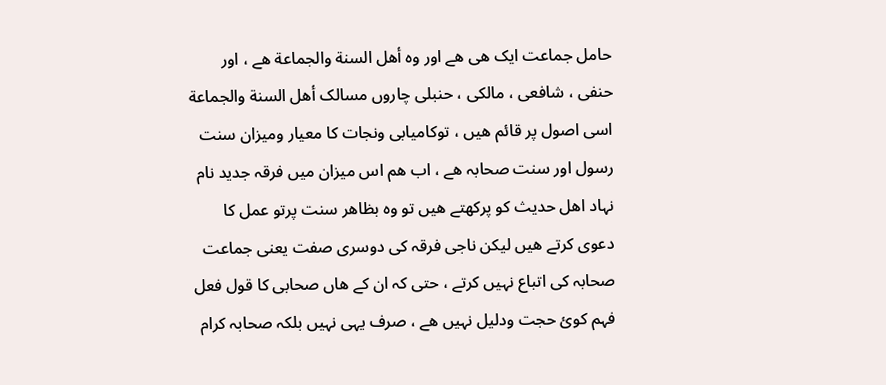حامل جماعت ایک هی هے اور وه أهل السنة والجماعة هے ، اور حنفی ، شافعی ، مالکی ، حنبلی چاروں مسالک أهل السنة والجماعة اسی اصول پر قائم هیں ، توکامیابی ونجات کا معیار ومیزان سنت رسول اور سنت صحابہ هے ، اب هم اس میزان میں فرقہ جدید نام نہاد اهل حدیث کو پرکهتے هیں تو وه بظاهر سنت پرتو عمل کا دعوی کرتے هیں لیکن ناجی فرقہ کی دوسری صفت یعنی جماعت صحابہ کی اتباع نہیں کرتے ، حتی کہ ان کے هاں صحابی کا قول فعل فہم کوئ حجت ودلیل نہیں هے ، صرف یہی نہیں بلکہ صحابہ کرام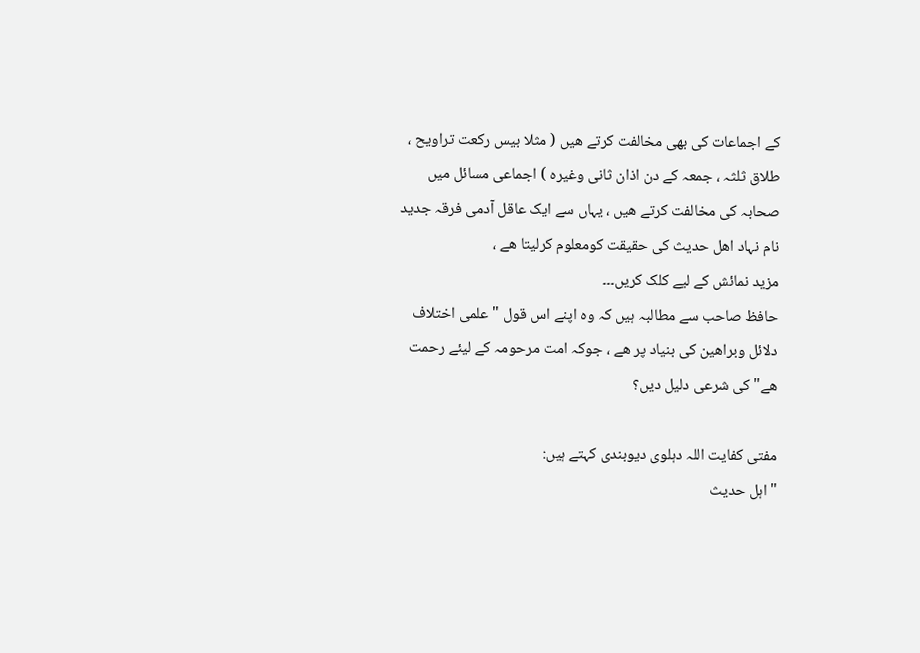کے اجماعات کی بهی مخالفت کرتے هیں ( مثلا بیس رکعت تراویح ، طلاق ثلثہ ، جمعہ کے دن اذان ثانی وغیره ) اجماعی مسائل میں صحابہ کی مخالفت کرتے هیں ، یہاں سے ایک عاقل آدمی فرقہ جدید نام نہاد اهل حدیث کی حقیقت کومعلوم کرلیتا هے ،
مزید نمائش کے لیے کلک کریں۔۔۔
حافظ صاحب سے مطالبہ ہیں کہ وہ اپنے اس قول "علمی اختلاف دلائل وبراهین کی بنیاد پر هے ، جوکہ امت مرحومہ کے لیئے رحمت هے" کی شرعی دلیل دیں؟

مفتی کفایت اللہ دہلوی دیوبندی کہتے ہیں:
"اہل حدیث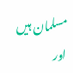مسلمان ہیں اور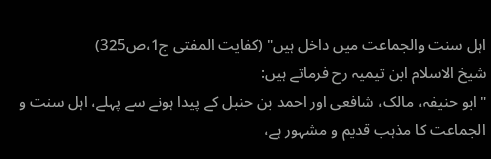اہل سنت والجماعت میں داخل ہیں" (کفایت المفتی ج1،ص325)
شیخ الاسلام ابن تیمیہ رح فرماتے ہیں:
"ابو حنیفہ، مالک، شافعی اور احمد بن حنبل کے پیدا ہونے سے پہلے، اہل سنت و الجماعت کا مذہب قدیم و مشہور ہے،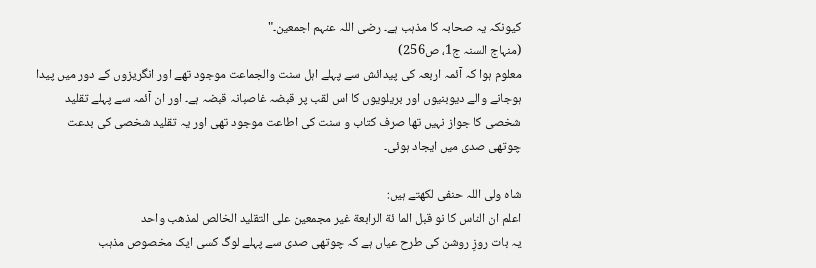کیونکہ یہ صحابہ کا مذہب ہے۔ رضی اللہ عنہم اجمعین۔"
(منہاج السنہ ج1، ص256)
معلوم ہوا کہ آئمہ اربعہ کی پیدائش سے پہلے اہل سنت والجماعت موجود تھے اور انگریزوں کے دور میں پیدا ہوجانے والے دیوبنیوں اور بریلویوں کا اس لقب پر قبضہ غاصبانہ قبضہ ہے۔ اور ان آئمہ سے پہلے تقلید شخصی کا جواز نہیں تھا صرف کتاب و سنت کی اطاعت موجود تھی اور یہ تقلید شخصی کی بدعت چوتھی صدی میں ایجاد ہوئی۔

شاہ ولی اللہ حنفی لکھتے ہیں:
اعلم ان الناس کا نو قبل الما ئة الرابعة غیر مجمعین علی التقلید الخالص لمذھب واحد
یہ بات روزِ روشن کی طرح عیاں ہے کہ چوتھی صدی سے پہلے لوگ کسی ایک مخصوص مذہب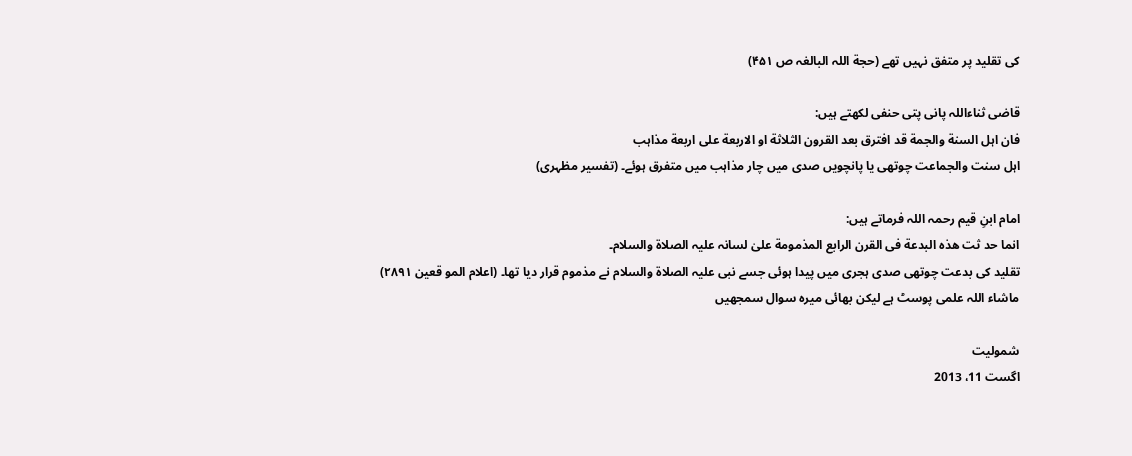کی تقلید پر متفق نہیں تھے (حجة اللہ البالغہ ص ۴۵۱)

قاضی ثناءاللہ پانی پتی حنفی لکھتے ہیں:
فان اہل السنة والجمة قد افترق بعد القرون الثلاثة او الاربعة علی اربعة مذاہب
اہل سنت والجماعت چوتھی یا پانچویں صدی میں چار مذاہب میں متفرق ہوئے۔ (تفسیر مظہری)

امام ابنِ قیم رحمہ اللہ فرماتے ہیں:
انما حد ثت ھذہ البدعة فی القرن الرابع المذمومة علیٰ لسانہ علیہ الصلاة والسلام۔
تقلید کی بدعت چوتھی صدی ہجری میں پیدا ہوئی جسے نبی علیہ الصلاة والسلام نے مذموم قرار دیا تھا۔ (اعلام المو قعین ۲۸۹۱)
ماشاء اللہ علمی پوسٹ ہے لیکن بھائی میرہ سوال سمجھیں

شمولیت
اگست 11، 2013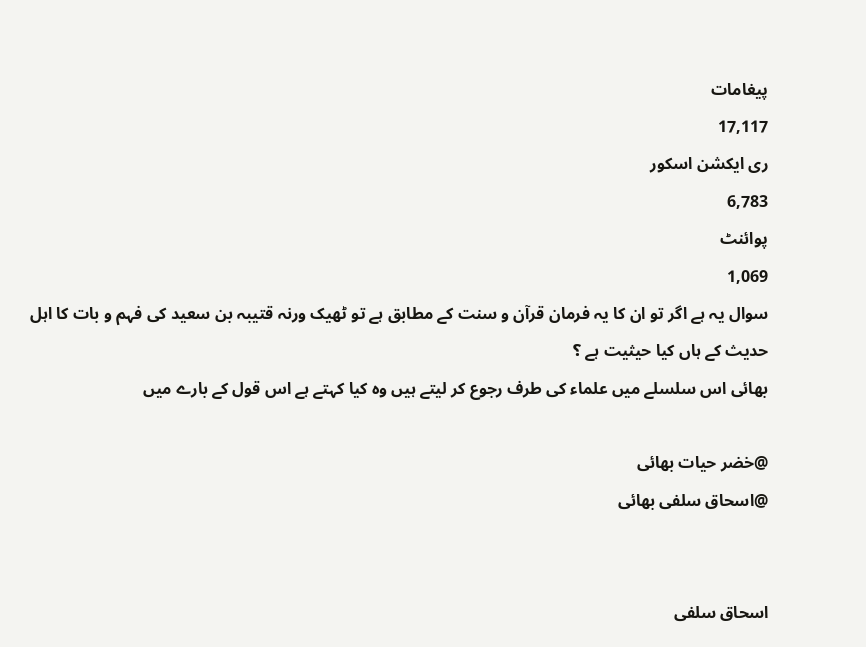پیغامات
17,117
ری ایکشن اسکور
6,783
پوائنٹ
1,069
سوال یہ ہے اگر تو ان کا یہ فرمان قرآن و سنت کے مطابق ہے تو ٹھیک ورنہ قتیبہ بن سعید کی فہم و بات کا اہل حدیث کے ہاں کیا حیثیت ہے ؟
بھائی اس سلسلے میں علماء کی طرف رجوع کر لیتے ہیں وہ کیا کہتے ہے اس قول کے بارے میں

@خضر حیات بھائی
@اسحاق سلفی بھائی


اسحاق سلفی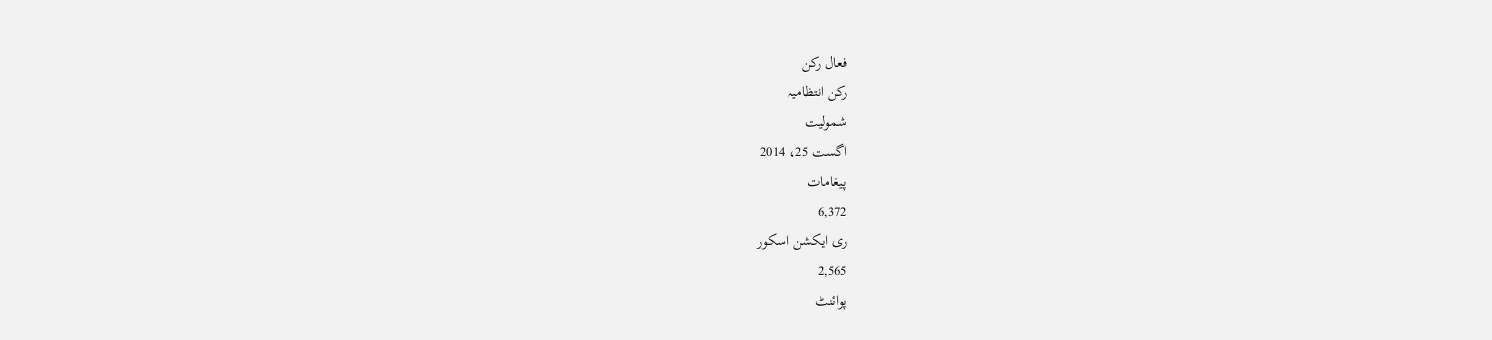فعال رکن
رکن انتظامیہ
شمولیت
اگست 25، 2014
پیغامات
6,372
ری ایکشن اسکور
2,565
پوائنٹ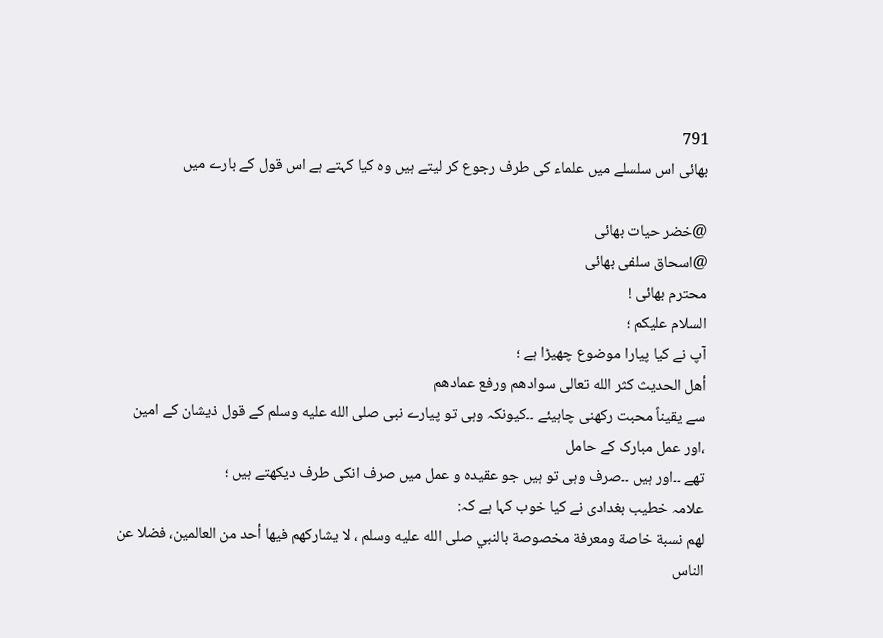791
بھائی اس سلسلے میں علماء کی طرف رجوع کر لیتے ہیں وہ کیا کہتے ہے اس قول کے بارے میں

@خضر حیات بھائی
@اسحاق سلفی بھائی
محترم بھائی !
السلام علیکم ؛
آپ نے کیا پیارا موضوع چھیڑا ہے ؛
أهل الحديث كثر الله تعالى سوادهم ورفع عمادهم
سے یقیناً محبت رکھنی چاہیئے ۔۔کیونکہ وہی تو پیارے نبی صلى الله عليه وسلم کے قول ذیشان کے امین ،اور عمل مبارک کے حامل
تھے ۔۔اور ہیں ۔۔صرف وہی تو ہیں جو عقیدہ و عمل میں صرف انکی طرف دیکھتے ہیں ؛
علامہ خطیب بغدادی نے کیا خوب کہا ہے کہ:
لهم نسبة خاصة ومعرفة مخصوصة بالنبي صلى الله عليه وسلم ، لا يشاركهم فيها أحد من العالمين، فضلا عن الناس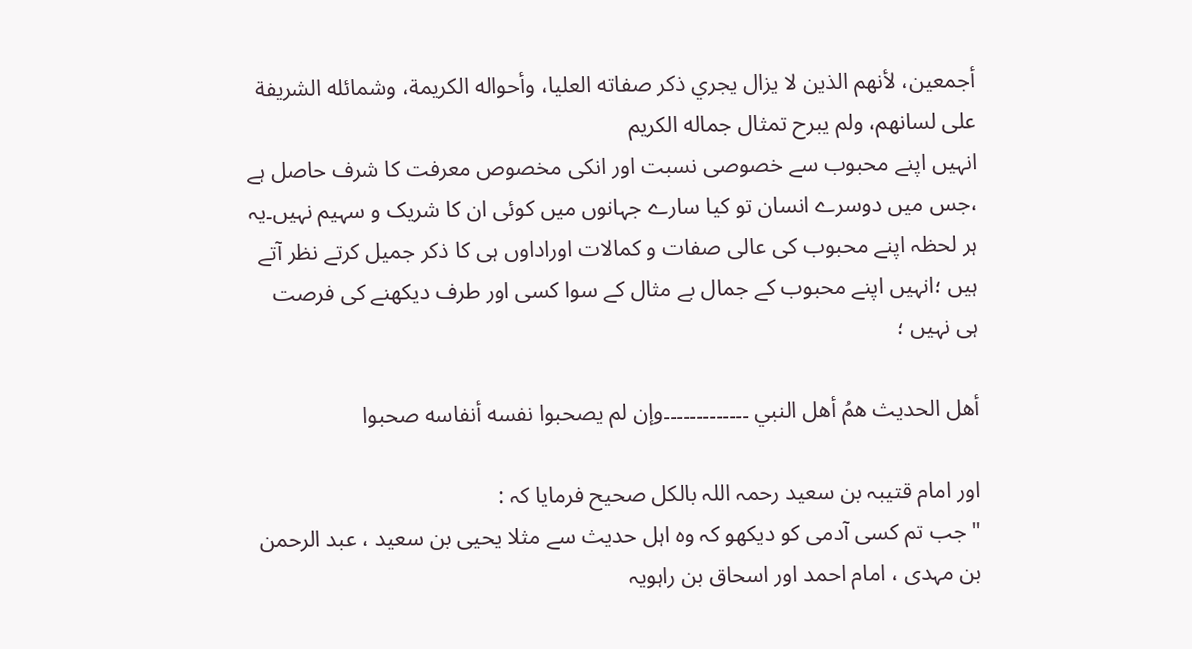أجمعين، لأنهم الذين لا يزال يجري ذكر صفاته العليا، وأحواله الكريمة، وشمائله الشريفة على لسانهم، ولم يبرح تمثال جماله الكريم
انہیں اپنے محبوب سے خصوصی نسبت اور انکی مخصوص معرفت کا شرف حاصل ہے ،جس میں دوسرے انسان تو کیا سارے جہانوں میں کوئی ان کا شریک و سہیم نہیں۔یہ ہر لحظہ اپنے محبوب کی عالی صفات و کمالات اوراداوں ہی کا ذکر جمیل کرتے نظر آتے ہیں ؛انہیں اپنے محبوب کے جمال بے مثال کے سوا کسی اور طرف دیکھنے کی فرصت ہی نہیں ؛

أهل الحديث همُ أهل النبي ۔۔۔۔۔۔۔۔۔۔۔۔۔وإن لم يصحبوا نفسه أنفاسه صحبوا

اور امام قتیبہ بن سعید رحمہ اللہ بالکل صحیح فرمایا کہ :
" جب تم کسی آدمی کو دیکھو کہ وہ اہل حدیث سے مثلا یحیی بن سعید ، عبد الرحمن بن مہدی ، امام احمد اور اسحاق بن راہویہ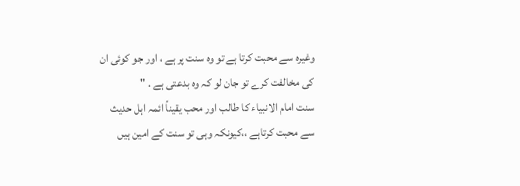وغیرہ سے محبت کرتا ہے تو وہ سنت پر ہے ، اور جو کوئی ان کی مخالفت کرے تو جان لو کہ وہ بدعتی ہے . "
سنت امام الانبیاء کا طالب اور محب یقیناً ائمہ اہل حدیث سے محبت کرتاہے ،،کیونکہ وہی تو سنت کے امین ہیں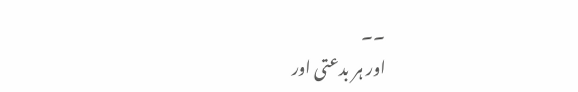۔۔
اور ہر بدعتی اور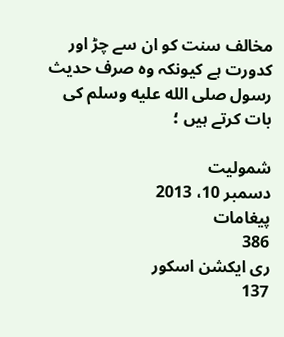مخالف سنت کو ان سے چڑ اور کدورت ہے کیونکہ وہ صرف حدیث رسول صلى الله عليه وسلم کی بات کرتے ہیں ؛

شمولیت
دسمبر 10، 2013
پیغامات
386
ری ایکشن اسکور
137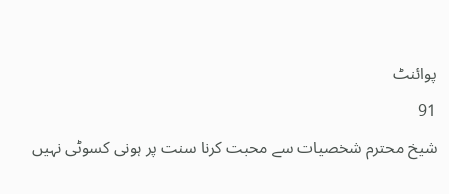پوائنٹ
91
شیخ محترم شخصیات سے محبت کرنا سنت پر ہونی کسوٹی نہیں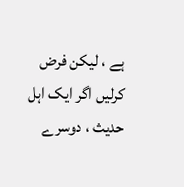ہے ، لیکن فرض کرلیں اگر ایک اہل حدیث ، دوسرے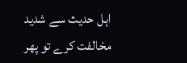اہل حدیث سے شدید مخالفت کرے تو پھر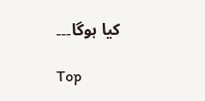کیا ہوگا۔۔۔

Top